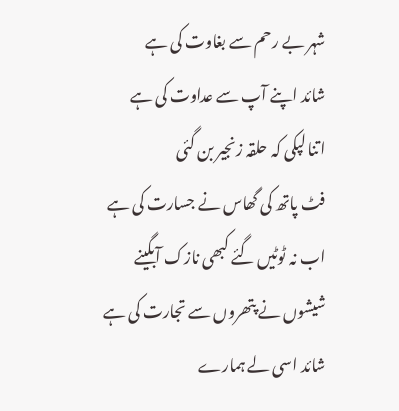شہر بے رحم سے بغاوت کی ہے
شائد اپنے آپ سے عداوت کی ہے
اتنا لپکی کہ حلقہ زنجیر بن گئی
فٹ پاتھ کی گھاس نے جسارت کی ہے
اب نہ ٹوٹیں گئے کبھی نازک آبگینے
شیشوں نے پتھروں سے تجارت کی ہے
شائد اسی لے ہمارے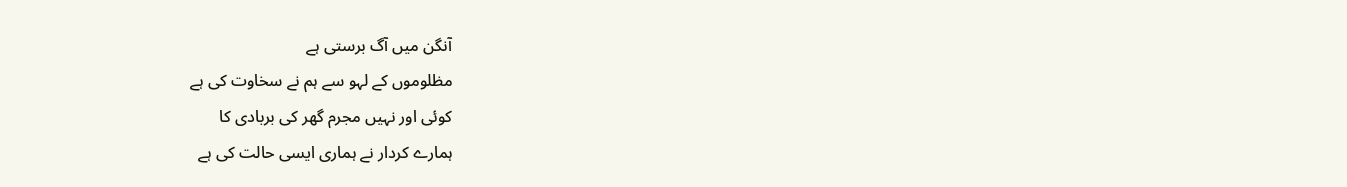آنگن میں آگ برستی ہے
مظلوموں کے لہو سے ہم نے سخاوت کی ہے
کوئی اور نہیں مجرم گھر کی بربادی کا
ہمارے کردار نے ہماری ایسی حالت کی ہے